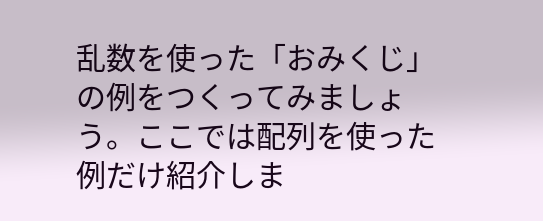乱数を使った「おみくじ」の例をつくってみましょう。ここでは配列を使った例だけ紹介しま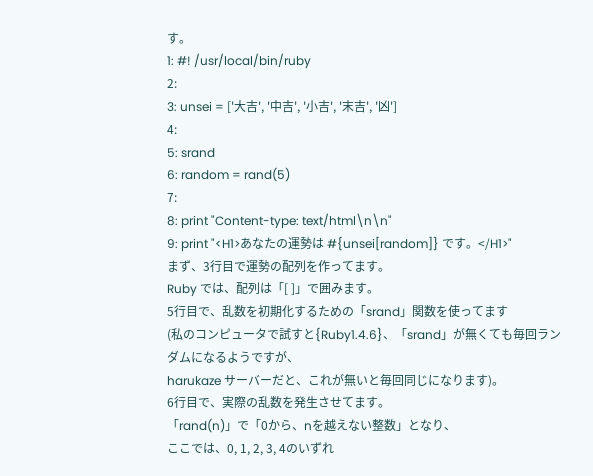す。
1: #! /usr/local/bin/ruby
2:
3: unsei = ['大吉', '中吉', '小吉', '末吉', '凶']
4:
5: srand
6: random = rand(5)
7:
8: print "Content-type: text/html\n\n"
9: print "<H1>あなたの運勢は #{unsei[random]} です。</H1>"
まず、3行目で運勢の配列を作ってます。
Ruby では、配列は「[ ]」で囲みます。
5行目で、乱数を初期化するための「srand」関数を使ってます
(私のコンピュータで試すと{Ruby1.4.6}、「srand」が無くても毎回ランダムになるようですが、
harukaze サーバーだと、これが無いと毎回同じになります)。
6行目で、実際の乱数を発生させてます。
「rand(n)」で「0から、nを越えない整数」となり、
ここでは、0, 1, 2, 3, 4のいずれ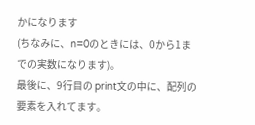かになります
(ちなみに、n=0のときには、0から1までの実数になります)。
最後に、9行目の print文の中に、配列の要素を入れてます。